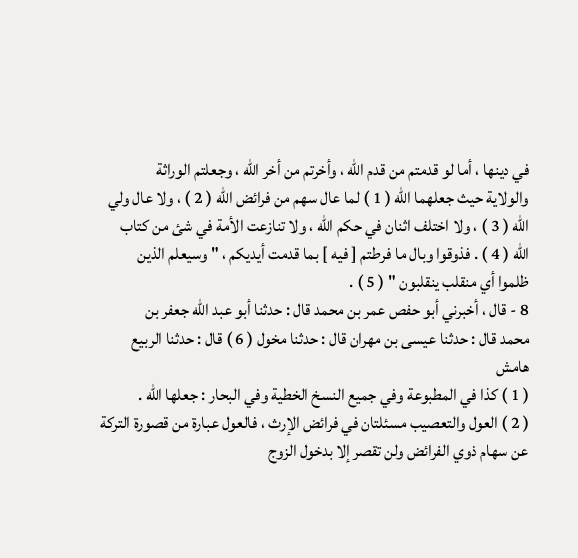في دينها ، أما لو قدمتم من قدم الله ، وأخرتم من أخر الله ، وجعلتم الوراثة
والولاية حيث جعلهما الله ( 1 ) لما عال سهم من فرائض الله ( 2 ) ، ولا عال ولي
الله ( 3 ) ، ولا اختلف اثنان في حكم الله ، ولا تنازعت الأمة في شئ من كتاب
الله ( 4 ) . فذوقوا وبال ما فرطتم [ فيه ] بما قدمت أيديكم ، " وسيعلم الذين
ظلموا أي منقلب ينقلبون " ( 5 ) .
8 - قال ، أخبرني أبو حفص عمر بن محمد قال : حدثنا أبو عبد الله جعفر بن
محمد قال : حدثنا عيسى بن مهران قال : حدثنا مخول ( 6 ) قال : حدثنا الربيع
هامش
( 1 ) كذا في المطبوعة وفي جميع النسخ الخطية وفي البحار : جعلها الله .
( 2 ) العول والتعصيب مسئلتان في فرائض الإرث ، فالعول عبارة من قصورة التركة
عن سهام ذوي الفرائض ولن تقصر إلا بدخول الزوج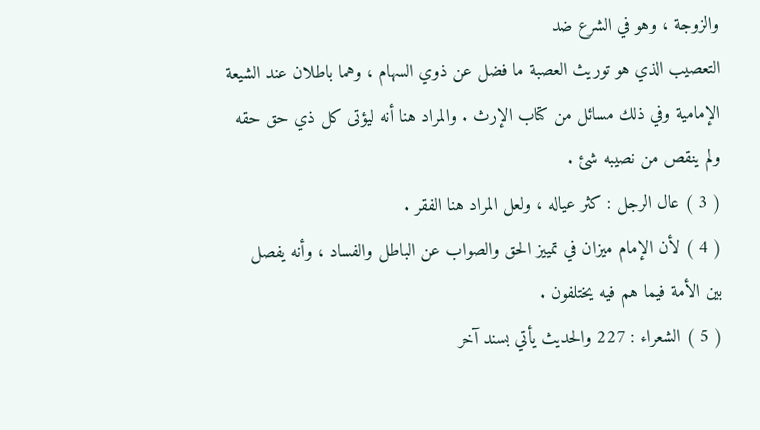والزوجة ، وهو في الشرع ضد
التعصيب الذي هو توريث العصبة ما فضل عن ذوي السهام ، وهما باطلان عند الشيعة
الإمامية وفي ذلك مسائل من كتاب الإرث . والمراد هنا أنه ليؤتى كل ذي حق حقه
ولم ينقص من نصيبه شئ .
( 3 ) عال الرجل : كثر عياله ، ولعل المراد هنا الفقر .
( 4 ) لأن الإمام ميزان في تمييز الحق والصواب عن الباطل والفساد ، وأنه يفصل
بين الأمة فيما هم فيه يختلفون .
( 5 ) الشعراء : 227 والحديث يأتي بسند آخر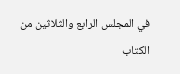في المجلس الرابع والثلاثين من
الكتاب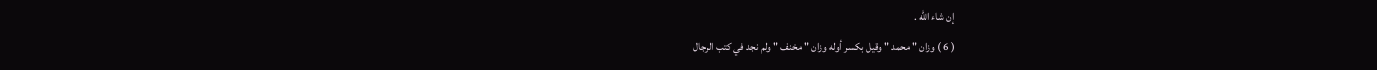إن شاء الله .
( 6 ) وزان " محمد " وقيل بكسر أوله وزان " مخنف " ولم نجد في كتب الرجال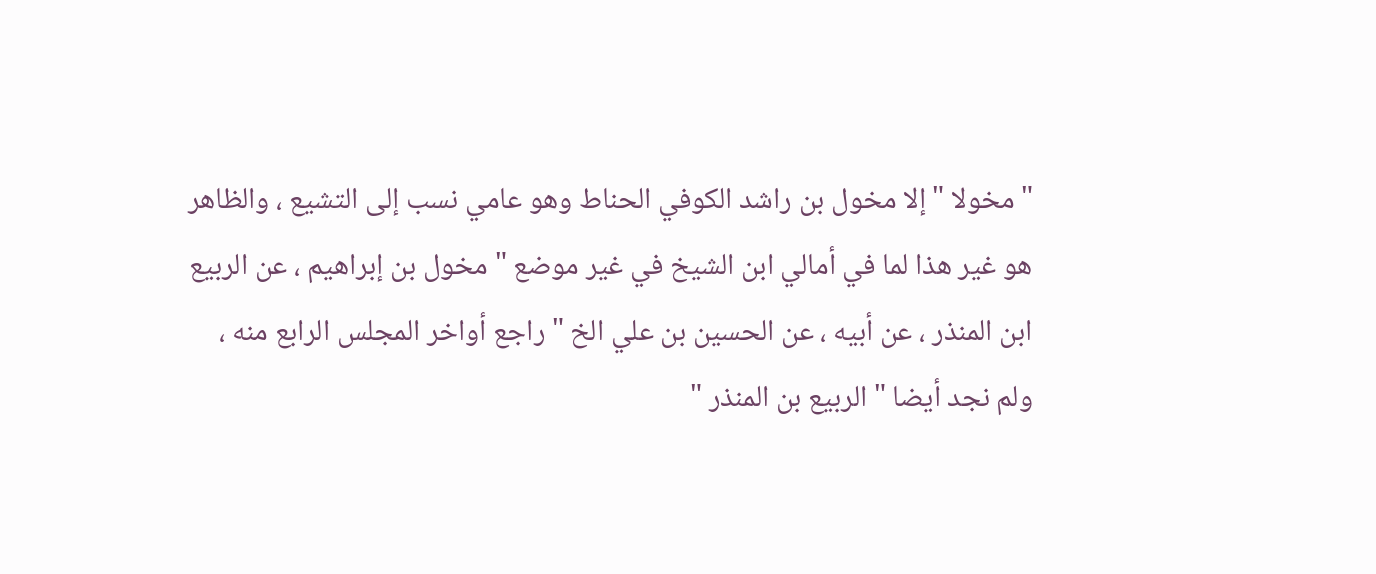" مخولا " إلا مخول بن راشد الكوفي الحناط وهو عامي نسب إلى التشيع ، والظاهر
هو غير هذا لما في أمالي ابن الشيخ في غير موضع " مخول بن إبراهيم ، عن الربيع
ابن المنذر ، عن أبيه ، عن الحسين بن علي الخ " راجع أواخر المجلس الرابع منه ،
ولم نجد أيضا " الربيع بن المنذر "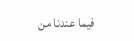فيما عندنا من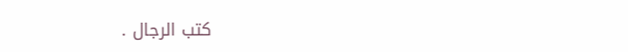كتب الرجال .